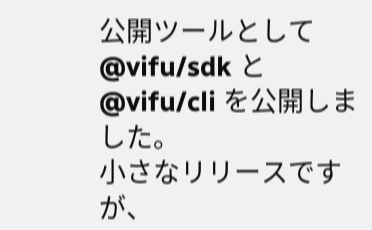公開ツールとして @vifu/sdk と @vifu/cli を公開しました。
小さなリリースですが、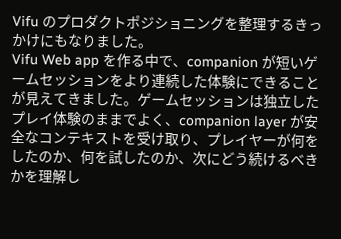Vifu のプロダクトポジショニングを整理するきっかけにもなりました。
Vifu Web app を作る中で、companion が短いゲームセッションをより連続した体験にできることが見えてきました。ゲームセッションは独立したプレイ体験のままでよく、companion layer が安全なコンテキストを受け取り、プレイヤーが何をしたのか、何を試したのか、次にどう続けるべきかを理解し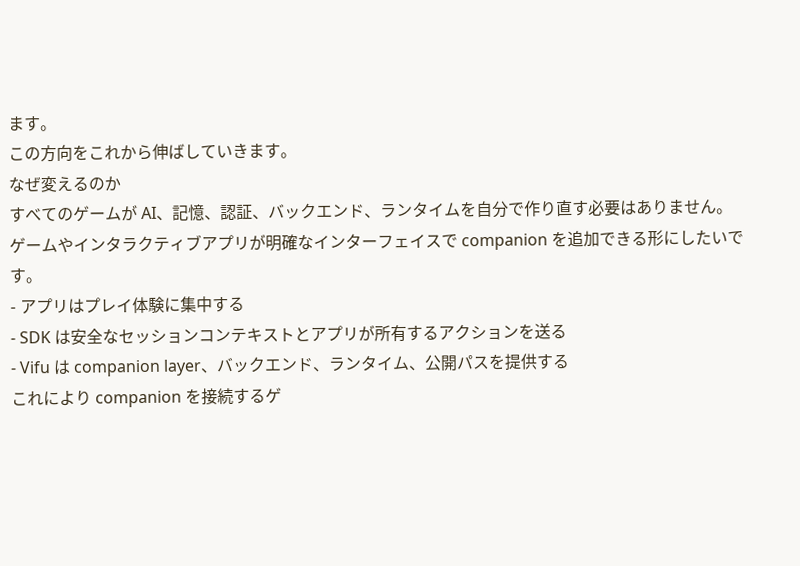ます。
この方向をこれから伸ばしていきます。
なぜ変えるのか
すべてのゲームが AI、記憶、認証、バックエンド、ランタイムを自分で作り直す必要はありません。
ゲームやインタラクティブアプリが明確なインターフェイスで companion を追加できる形にしたいです。
- アプリはプレイ体験に集中する
- SDK は安全なセッションコンテキストとアプリが所有するアクションを送る
- Vifu は companion layer、バックエンド、ランタイム、公開パスを提供する
これにより companion を接続するゲ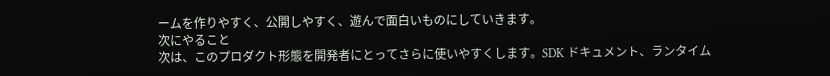ームを作りやすく、公開しやすく、遊んで面白いものにしていきます。
次にやること
次は、このプロダクト形態を開発者にとってさらに使いやすくします。SDK ドキュメント、ランタイム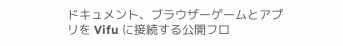ドキュメント、ブラウザーゲームとアプリを Vifu に接続する公開フロ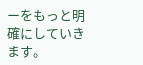ーをもっと明確にしていきます。